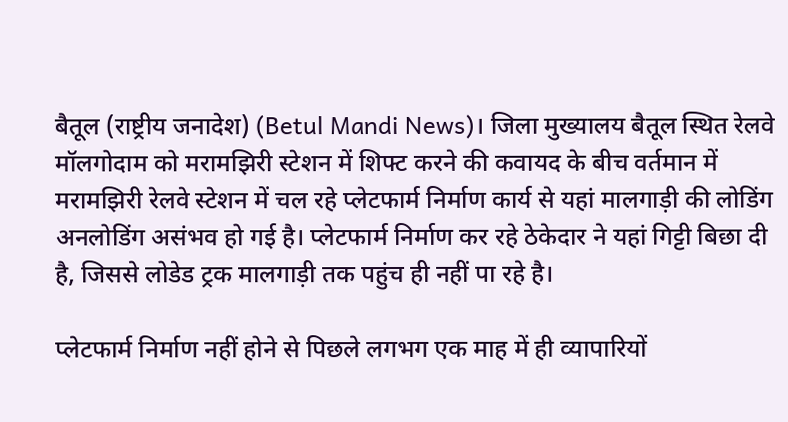बैतूल (राष्ट्रीय जनादेश) (Betul Mandi News)। जिला मुख्यालय बैतूल स्थित रेलवे मॉलगोदाम को मरामझिरी स्टेशन में शिफ्ट करने की कवायद के बीच वर्तमान में मरामझिरी रेलवे स्टेशन में चल रहे प्लेटफार्म निर्माण कार्य से यहां मालगाड़ी की लोडिंग अनलोडिंग असंभव हो गई है। प्लेटफार्म निर्माण कर रहे ठेकेदार ने यहां गिट्टी बिछा दी है, जिससे लोडेड ट्रक मालगाड़ी तक पहुंच ही नहीं पा रहे है।

प्लेटफार्म निर्माण नहीं होने से पिछले लगभग एक माह में ही व्यापारियों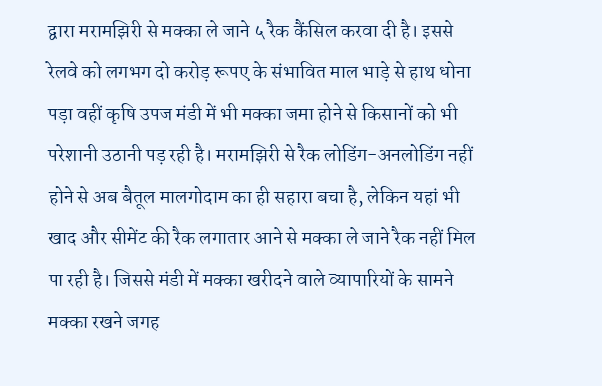द्वारा मरामझिरी से मक्का ले जाने ५ रैक कैंसिल करवा दी है। इससे रेलवे को लगभग दो करोड़ रूपए के संभावित माल भाड़े से हाथ धोना पड़ा वहीं कृषि उपज मंडी में भी मक्का जमा होने से किसानों को भी परेशानी उठानी पड़ रही है। मरामझिरी से रैक लोडिंग-अनलोडिंग नहीं होने से अब बैतूल मालगोदाम का ही सहारा बचा है, लेकिन यहां भी खाद और सीमेंट की रैक लगातार आने से मक्का ले जाने रैक नहीं मिल पा रही है। जिससे मंडी में मक्का खरीदने वाले व्यापारियों के सामने मक्का रखने जगह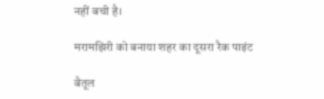नहीं बची है।

मरामझिरी को बनाया शहर का दूसरा रैक पाइंट

बैतूल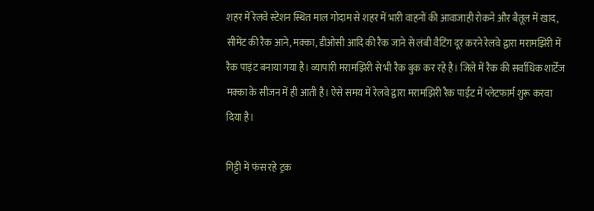शहर में रेलवे स्टेशन स्थित माल गोदाम से शहर में भारी वाहनों की आवाजाही रोकने और बैतूल में खाद, सीमेंट की रैक आने, मक्का, डीओसी आदि की रैक जाने से लंबी वैटिंग दूर करने रेलवे द्वारा मरामझिरी में रैक पाइंट बनाया गया है। व्यापारी मरामझिरी से भी रैक बुक कर रहे है। जिले में रैक की सर्वाधिक शार्टेंज मक्का के सीजन में ही आती है। ऐसे समय में रेलवे द्वारा मरामझिरी रैक पाईंट में प्लेटफार्म शुरू करवा दिया है।

गिट्टी में फंस रहे ट्रक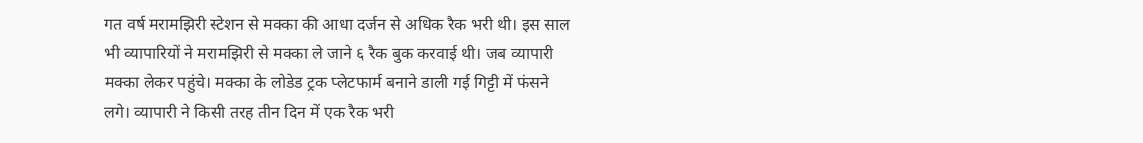गत वर्ष मरामझिरी स्टेशन से मक्का की आधा दर्जन से अधिक रैक भरी थी। इस साल भी व्यापारियों ने मरामझिरी से मक्का ले जाने ६ रैक बुक करवाई थी। जब व्यापारी मक्का लेकर पहुंचे। मक्का के लोडेड ट्रक प्लेटफार्म बनाने डाली गई गिट्टी में फंसने लगे। व्यापारी ने किसी तरह तीन दिन में एक रैक भरी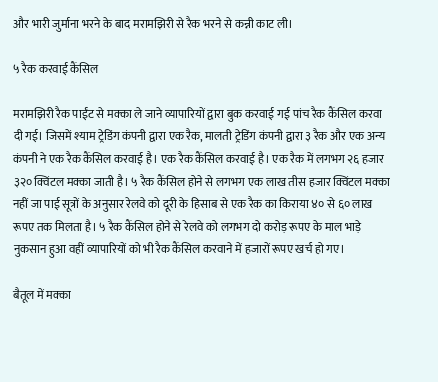और भारी जुर्माना भरने के बाद मरामझिरी से रैक भरने से कन्नी काट ली।

५ रैक करवाई कैंसिल

मरामझिरी रैक पाईंट से मक्का ले जाने व्यापारियों द्वारा बुक करवाई गई पांच रैक कैंसिल करवा दी गई। जिसमें श्याम ट्रेडिंग कंपनी द्वारा एक रैक, मालती ट्रेडिंग कंपनी द्वारा ३ रैक और एक अन्य कंपनी ने एक रैक कैंसिल करवाई है। एक रैक कैंसिल करवाई है। एक रैक में लगभग २६ हजार ३२० क्विंटल मक्का जाती है। ५ रैक कैंसिल होने से लगभग एक लाख तीस हजार क्विंटल मक्का नहीं जा पाई सूत्रों के अनुसार रेलवे को दूरी के हिसाब से एक रैक का किराया ४० से ६० लाख रूपए तक मिलता है। ५ रैक कैंसिल होने से रेलवे को लगभग दो करोड़ रूपए के माल भाड़े नुकसान हुआ वहीं व्यापारियों को भी रैक कैंसिल करवाने में हजारों रूपए खर्च हो गए।

बैतूल में मक्का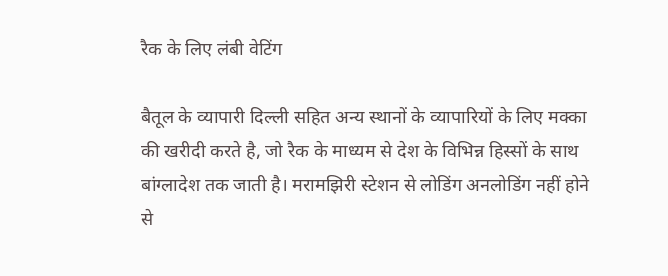रैक के लिए लंबी वेटिंग

बैतूल के व्यापारी दिल्ली सहित अन्य स्थानों के व्यापारियों के लिए मक्का की खरीदी करते है, जो रैक के माध्यम से देश के विभिन्न हिस्सों के साथ बांग्लादेश तक जाती है। मरामझिरी स्टेशन से लोडिंग अनलोडिंग नहीं होने से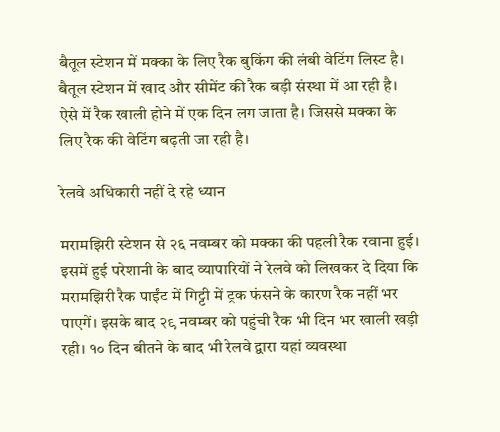बैतूल स्टेशन में मक्का के लिए रैक बुकिंग की लंबी वेटिंग लिस्ट है। बैतूल स्टेशन में खाद और सीमेंट की रैक बड़ी संस्था में आ रही है। ऐसे में रैक खाली होने में एक दिन लग जाता है। जिससे मक्का के लिए रैक की वेटिंग बढ़ती जा रही है।

रेलवे अधिकारी नहीं दे रहे ध्यान

मरामझिरी स्टेशन से २६ नवम्बर को मक्का की पहली रैक रवाना हुई। इसमें हुई परेशानी के बाद व्यापारियों ने रेलवे को लिखकर दे दिया कि मरामझिरी रैक पाईंट में गिट्टी में ट्रक फंसने के कारण रैक नहीं भर पाएगें। इसके बाद २९ नवम्बर को पहुंची रैक भी दिन भर खाली खड़ी रही। १० दिन बीतने के बाद भी रेलवे द्वारा यहां व्यवस्था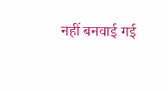नहीं बनवाई गई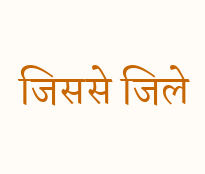जिससे जिले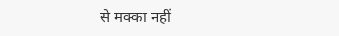से मक्का नहीं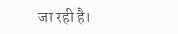जा रही है।